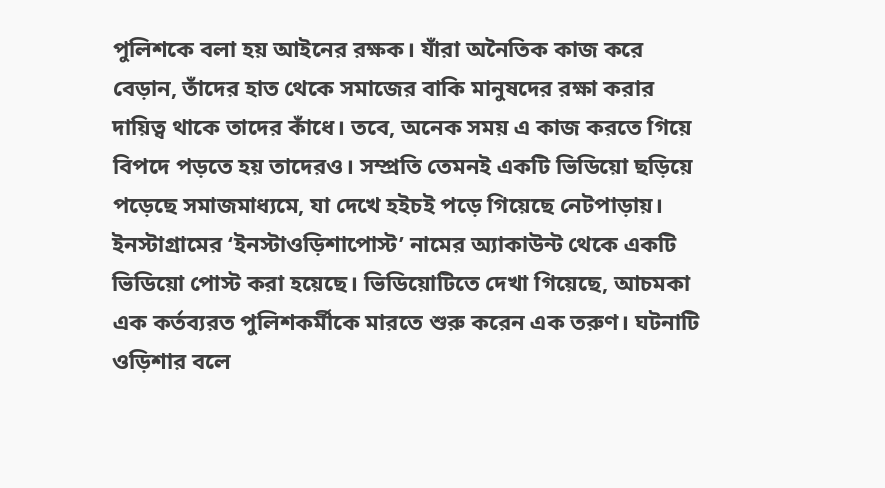পুলিশকে বলা হয় আইনের রক্ষক। যাঁরা অনৈতিক কাজ করে বেড়ান, তাঁদের হাত থেকে সমাজের বাকি মানুষদের রক্ষা করার দায়িত্ব থাকে তাদের কাঁধে। তবে, অনেক সময় এ কাজ করতে গিয়ে বিপদে পড়তে হয় তাদেরও। সম্প্রতি তেমনই একটি ভিডিয়ো ছড়িয়ে পড়েছে সমাজমাধ্যমে, যা দেখে হইচই পড়ে গিয়েছে নেটপাড়ায়।
ইনস্টাগ্রামের ‘ইনস্টাওড়িশাপোস্ট’ নামের অ্যাকাউন্ট থেকে একটি ভিডিয়ো পোস্ট করা হয়েছে। ভিডিয়োটিতে দেখা গিয়েছে, আচমকা এক কর্তব্যরত পুলিশকর্মীকে মারতে শুরু করেন এক তরুণ। ঘটনাটি ওড়িশার বলে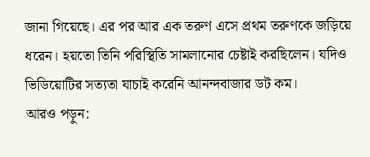জানা গিয়েছে। এর পর আর এক তরুণ এসে প্রথম তরুণকে জড়িয়ে ধরেন। হয়তো তিনি পরিস্থিতি সামলানোর চেষ্টাই করছিলেন। যদিও ভিডিয়োটির সত্যতা যাচাই করেনি আনন্দবাজার ডট কম।
আরও পড়ুন: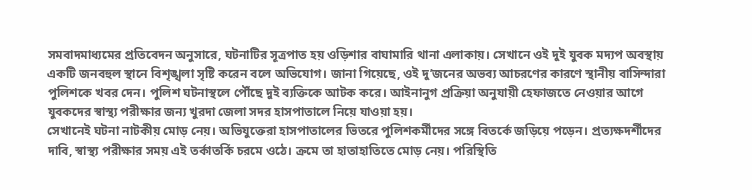সমবাদমাধ্যমের প্রতিবেদন অনুসারে, ঘটনাটির সূত্রপাত হয় ওড়িশার বাঘামারি থানা এলাকায়। সেখানে ওই দুই যুবক মদ্যপ অবস্থায় একটি জনবহুল স্থানে বিশৃঙ্খলা সৃষ্টি করেন বলে অভিযোগ। জানা গিয়েছে, ওই দু’জনের অভব্য আচরণের কারণে স্থানীয় বাসিন্দারা পুলিশকে খবর দেন। পুলিশ ঘটনাস্থলে পৌঁছে দুই ব্যক্তিকে আটক করে। আইনানুগ প্রক্রিয়া অনুযায়ী হেফাজতে নেওয়ার আগে যুবকদের স্বাস্থ্য পরীক্ষার জন্য খুরদা জেলা সদর হাসপাতালে নিয়ে যাওয়া হয়।
সেখানেই ঘটনা নাটকীয় মোড় নেয়। অভিযুক্তেরা হাসপাতালের ভিতরে পুলিশকর্মীদের সঙ্গে বিতর্কে জড়িয়ে পড়েন। প্রত্যক্ষদর্শীদের দাবি, স্বাস্থ্য পরীক্ষার সময় এই তর্কাতর্কি চরমে ওঠে। ক্রমে তা হাতাহাতিতে মোড় নেয়। পরিস্থিতি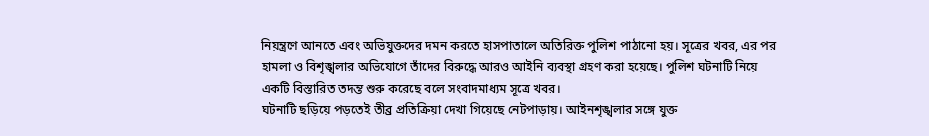নিয়ন্ত্রণে আনতে এবং অভিযুক্তদের দমন করতে হাসপাতালে অতিরিক্ত পুলিশ পাঠানো হয়। সূত্রের খবর, এর পর হামলা ও বিশৃঙ্খলার অভিযোগে তাঁদের বিরুদ্ধে আরও আইনি ব্যবস্থা গ্রহণ করা হয়েছে। পুলিশ ঘটনাটি নিয়ে একটি বিস্তারিত তদন্ত শুরু করেছে বলে সংবাদমাধ্যম সূত্রে খবর।
ঘটনাটি ছড়িয়ে পড়তেই তীব্র প্রতিক্রিয়া দেখা গিয়েছে নেটপাড়ায়। আইনশৃঙ্খলার সঙ্গে যুক্ত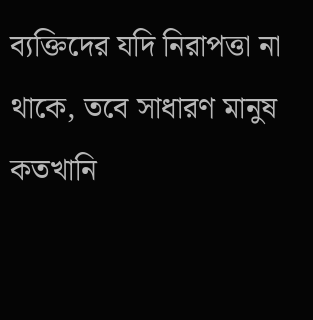ব্যক্তিদের যদি নিরাপত্তা না থাকে, তবে সাধারণ মানুষ কতখানি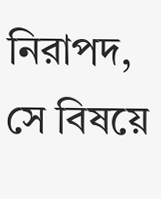নিরাপদ, সে বিষয়ে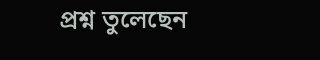প্রশ্ন তুলেছেন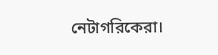নেটাগরিকেরা।